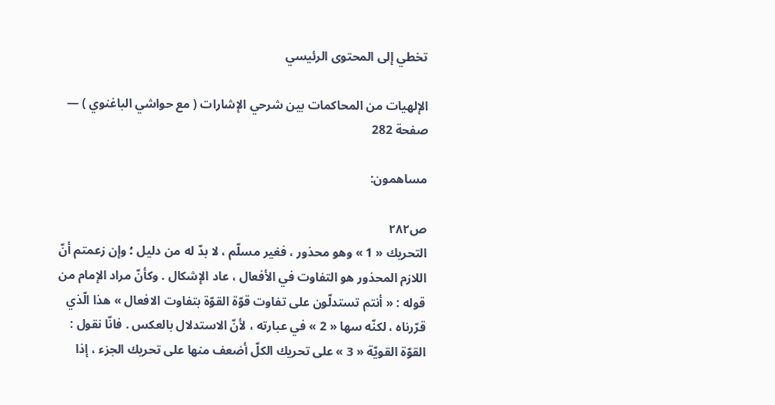تخطي إلى المحتوى الرئيسي

الإلهيات من المحاكمات بين شرحي الإشارات ( مع حواشي الباغنوي ) — صفحة 282

مساهمون:

ص٢٨٢
التحريك « 1 » وهو محذور ، فغير مسلّم ، لا بدّ له من دليل ؛ وإن زعمتم أنّ اللازم المحذور هو التفاوت في الأفعال ، عاد الإشكال . وكأنّ مراد الإمام من قوله : « أنتم تستدلّون على تفاوت قوّة القوّة بتفاوت الافعال » هذا الّذي قرّرناه ، لكنّه سها « 2 » في عبارته ، لأنّ الاستدلال بالعكس . فانّا نقول : القوّة القويّة « 3 » على تحريك الكلّ أضعف منها على تحريك الجزء ، إذا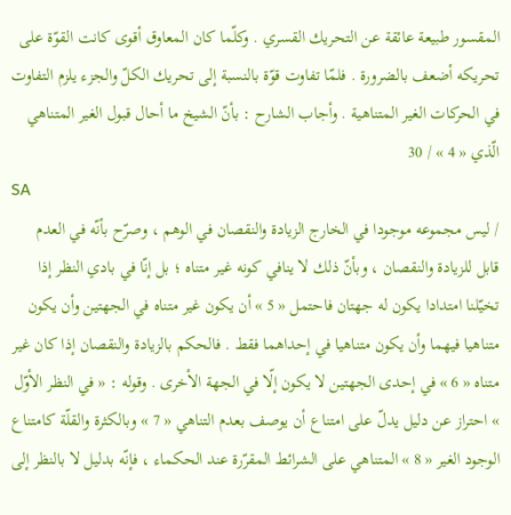المقسور طبيعة عائقة عن التحريك القسري . وكلّما كان المعاوق أقوى كانت القوّة على تحريكه أضعف بالضرورة . فلمّا تفاوت قوّة بالنسبة إلى تحريك الكلّ والجزء يلزم التفاوت في الحركات الغير المتناهية . وأجاب الشارح : بأنّ الشيخ ما أحال قبول الغير المتناهي الّذي « 4 » / 30
SA
/ ليس مجموعه موجودا في الخارج الزيادة والنقصان في الوهم ، وصرّح بأنّه في العدم قابل للزيادة والنقصان ، وبأنّ ذلك لا ينافي كونه غير متناه ؛ بل إنّا في بادي النظر إذا تخيّلنا امتدادا يكون له جهتان فاحتمل « 5 » أن يكون غير متناه في الجهتين وأن يكون متناهيا فيهما وأن يكون متناهيا في إحداهما فقط . فالحكم بالزيادة والنقصان إذا كان غير متناه « 6 » في إحدى الجهتين لا يكون إلّا في الجهة الأخرى . وقوله : « في النظر الأوّل » احتراز عن دليل يدلّ على امتناع أن يوصف بعدم التناهي « 7 » وبالكثرة والقلّة كامتناع الوجود الغير « 8 » المتناهي على الشرائط المقرّرة عند الحكماء ، فإنّه بدليل لا بالنظر إلى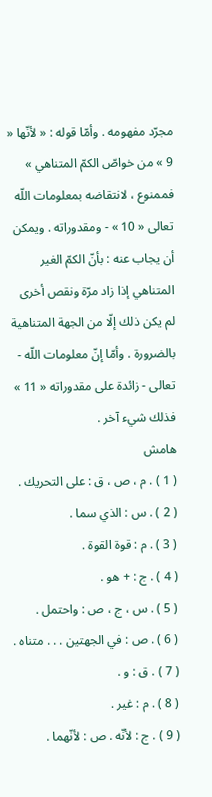مجرّد مفهومه . وأمّا قوله : « لأنّها « 9 » من خواصّ الكمّ المتناهي » فممنوع ، لانتقاضه بمعلومات اللّه تعالى « 10 » - ومقدوراته . ويمكن أن يجاب عنه : بأنّ الكمّ الغير المتناهي إذا زاد مرّة ونقص أخرى لم يكن ذلك إلّا من الجهة المتناهية بالضرورة . وأمّا إنّ معلومات اللّه - تعالى - زائدة على مقدوراته « 11 » فذلك شيء آخر .
هامش
( 1 ) . م ، ص ، ق : على التحريك .
( 2 ) . س : الذي سما .
( 3 ) . م : قوة القوة .
( 4 ) . ج : + هو .
( 5 ) . س ، ج ، ص : واحتمل .
( 6 ) . ص : في الجهتين . . . متناه .
( 7 ) . ق : و .
( 8 ) . م : غير .
( 9 ) . ج : لأنّه . ص : لأنّهما .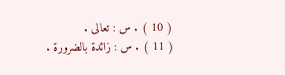( 10 ) . س : تعالى .
( 11 ) . س : زائدة بالضرورة .